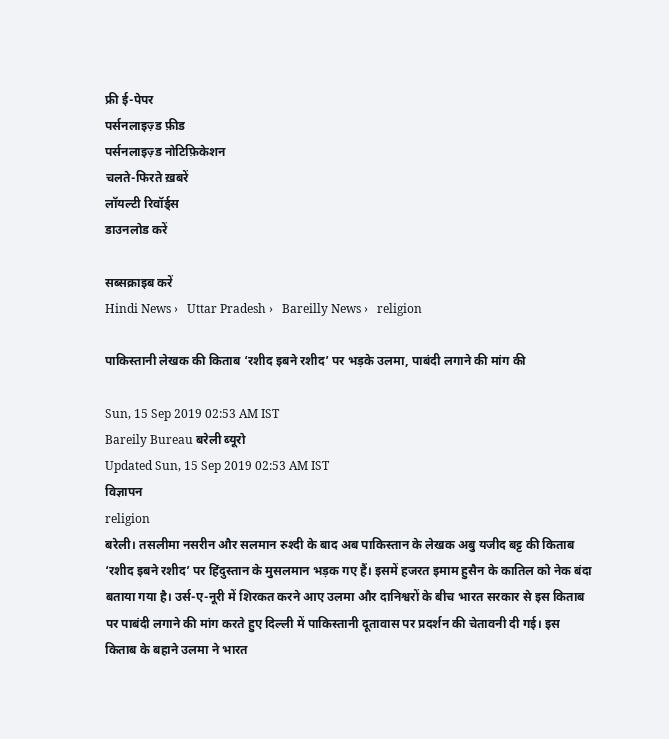फ्री ई-पेपर
पर्सनलाइज़्ड फ़ीड
पर्सनलाइज़्ड नोटिफ़िकेशन
चलते-फिरते ख़बरें
लॉयल्टी रिवॉर्ड्स
डाउनलोड करें

सब्सक्राइब करें
Hindi News ›   Uttar Pradesh ›   Bareilly News ›   religion

पाकिस्तानी लेखक की किताब ‘रशीद इबने रशीद’ पर भड़के उलमा, पाबंदी लगाने की मांग की

Sun, 15 Sep 2019 02:53 AM IST
Bareily Bureau बरेली ब्यूरो
Updated Sun, 15 Sep 2019 02:53 AM IST
विज्ञापन
religion
बरेली। तसलीमा नसरीन और सलमान रुश्दी के बाद अब पाकिस्तान के लेखक अबु यजीद बट्ट की किताब ‘रशीद इबने रशीद’ पर हिंदुस्तान के मुसलमान भड़क गए हैं। इसमें हजरत इमाम हुसैन के कातिल को नेक बंदा बताया गया है। उर्स-ए-नूरी में शिरकत करने आए उलमा और दानिश्वरों के बीच भारत सरकार से इस किताब पर पाबंदी लगाने की मांग करते हुए दिल्ली में पाकिस्तानी दूतावास पर प्रदर्शन की चेतावनी दी गई। इस किताब के बहाने उलमा ने भारत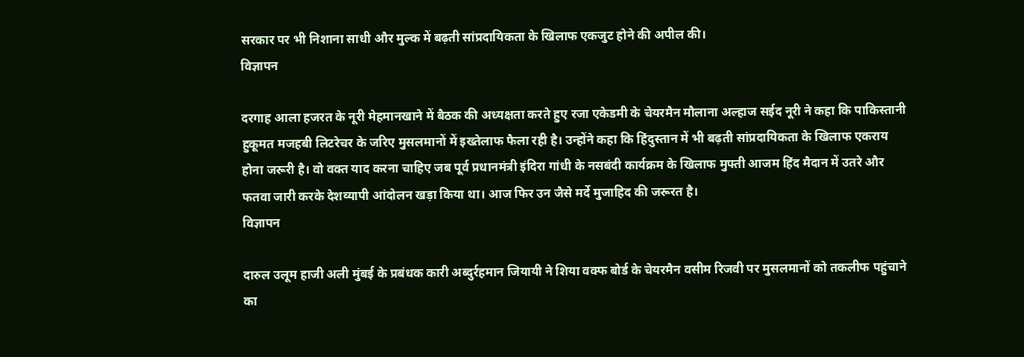सरकार पर भी निशाना साधी और मुल्क में बढ़ती सांप्रदायिकता के खिलाफ एकजुट होने की अपील की।
विज्ञापन

दरगाह आला हजरत के नूरी मेहमानखाने में बैठक की अध्यक्षता करते हुए रजा एकेडमी के चेयरमैन मौलाना अल्हाज सईद नूरी ने कहा कि पाकिस्तानी हुकूमत मजहबी लिटरेचर के जरिए मुसलमानों में इख्तेलाफ फैला रही है। उन्होंने कहा कि हिंदुस्तान में भी बढ़ती सांप्रदायिकता के खिलाफ एकराय होना जरूरी है। वो वक्त याद करना चाहिए जब पूर्व प्रधानमंत्री इंदिरा गांधी के नसबंदी कार्यक्रम के खिलाफ मुफ्ती आजम हिंद मैदान में उतरे और फतवा जारी करके देशव्यापी आंदोलन खड़ा किया था। आज फिर उन जैसे मर्दे मुजाहिद की जरूरत है।
विज्ञापन

दारुल उलूम हाजी अली मुंबई के प्रबंधक कारी अब्दुर्रहमान जियायी ने शिया वक्फ बोर्ड के चेयरमैन वसीम रिजवी पर मुसलमानों को तकलीफ पहुंचाने का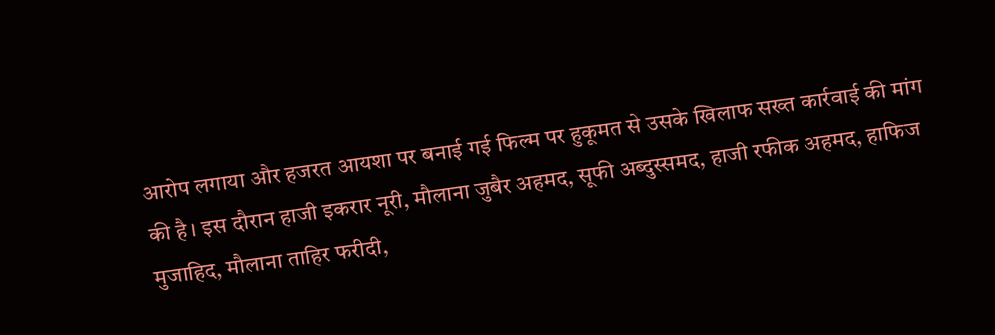आरोप लगाया और हजरत आयशा पर बनाई गई फिल्म पर हुकूमत से उसके खिलाफ सख्त कार्रवाई की मांग की है। इस दौरान हाजी इकरार नूरी, मौलाना जुबैर अहमद, सूफी अब्दुस्समद, हाजी रफीक अहमद, हाफिज मुजाहिद, मौलाना ताहिर फरीदी,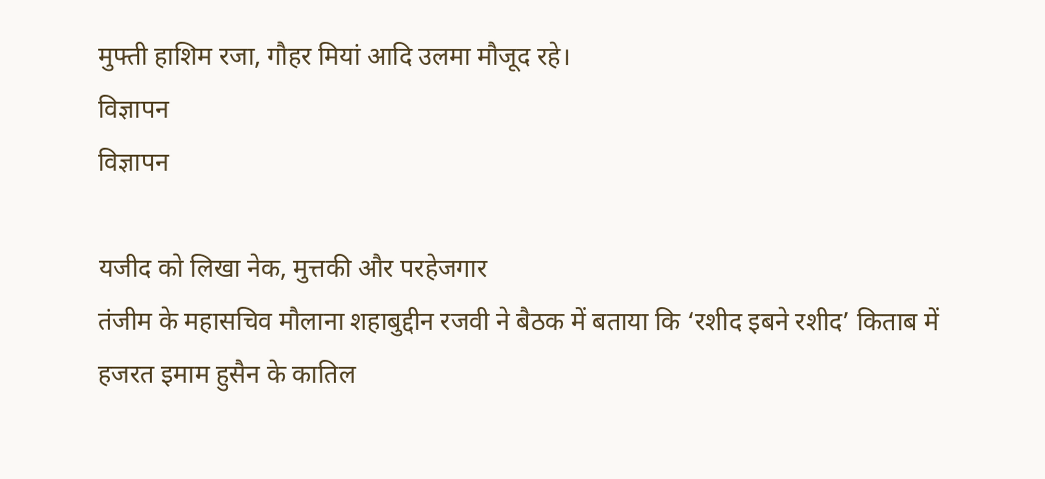मुफ्ती हाशिम रजा, गौहर मियां आदि उलमा मौजूद रहे।
विज्ञापन
विज्ञापन

यजीद को लिखा नेक, मुत्तकी और परहेजगार
तंजीम के महासचिव मौलाना शहाबुद्दीन रजवी ने बैठक में बताया कि ‘रशीद इबने रशीद’ किताब में हजरत इमाम हुसैन के कातिल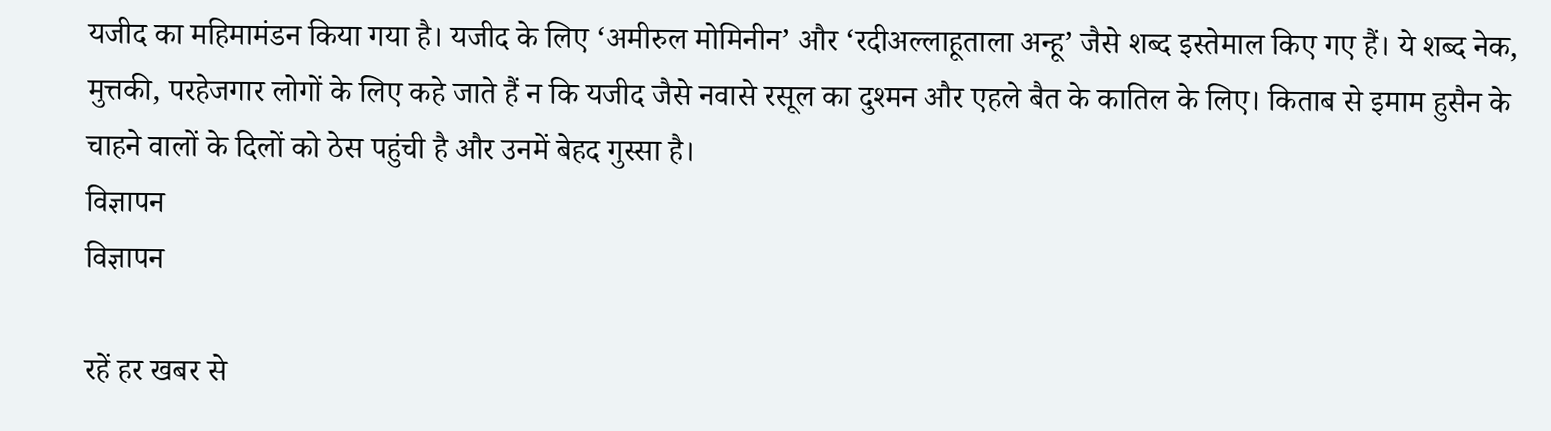यजीद का महिमामंडन किया गया है। यजीद के लिए ‘अमीरुल मोमिनीन’ और ‘रदीअल्लाहूताला अन्हू’ जैसे शब्द इस्तेमाल किए गए हैं। ये शब्द नेक, मुत्तकी, परहेजगार लोगों के लिए कहे जाते हैं न कि यजीद जैसे नवासे रसूल का दुश्मन और एहले बैत के कातिल के लिए। किताब से इमाम हुसैन के चाहने वालों के दिलों को ठेस पहुंची है और उनमें बेहद गुस्सा है।
विज्ञापन
विज्ञापन

रहें हर खबर से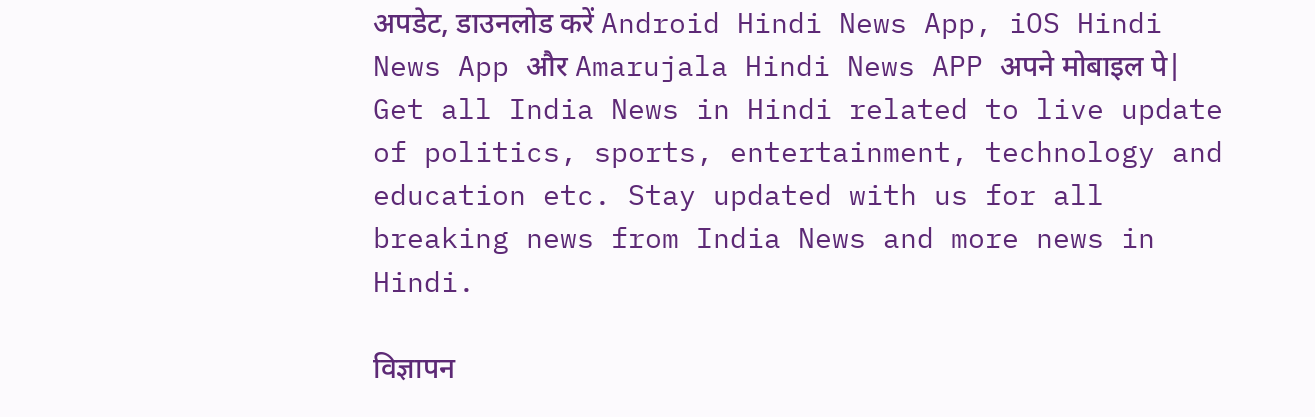अपडेट, डाउनलोड करें Android Hindi News App, iOS Hindi News App और Amarujala Hindi News APP अपने मोबाइल पे|
Get all India News in Hindi related to live update of politics, sports, entertainment, technology and education etc. Stay updated with us for all breaking news from India News and more news in Hindi.

विज्ञापन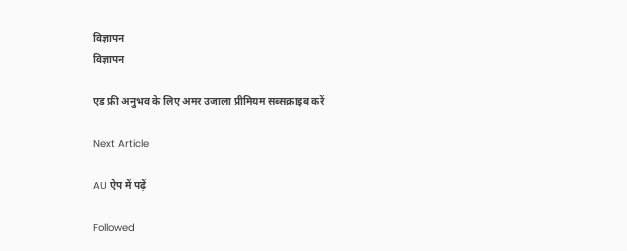विज्ञापन
विज्ञापन

एड फ्री अनुभव के लिए अमर उजाला प्रीमियम सब्सक्राइब करें

Next Article

AU ऐप में पढ़ें

Followed